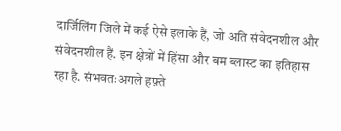दार्जिलिंग जिले में कई ऐसे इलाके हैं, जो अति संवेदनशील और संवेदनशील हैं. इन क्षेत्रों में हिंसा और बम ब्लास्ट का इतिहास रहा है. संभवतःअगले हफ़्ते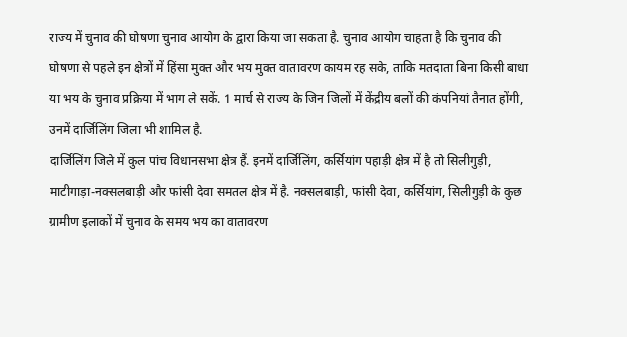राज्य में चुनाव की घोषणा चुनाव आयोग के द्वारा किया जा सकता है. चुनाव आयोग चाहता है कि चुनाव की घोषणा से पहले इन क्षेत्रों में हिंसा मुक्त और भय मुक्त वातावरण कायम रह सके, ताकि मतदाता बिना किसी बाधा या भय के चुनाव प्रक्रिया में भाग ले सकें. 1 मार्च से राज्य के जिन जिलों में केंद्रीय बलों की कंपनियां तैनात होंगी, उनमें दार्जिलिंग जिला भी शामिल है.
दार्जिलिंग जिले में कुल पांच विधानसभा क्षेत्र हैं. इनमें दार्जिलिंग, कर्सियांग पहाड़ी क्षेत्र में है तो सिलीगुड़ी, माटीगाड़ा-नक्सलबाड़ी और फांसी देवा समतल क्षेत्र में है. नक्सलबाड़ी, फांसी देवा, कर्सियांग, सिलीगुड़ी के कुछ ग्रामीण इलाकों में चुनाव के समय भय का वातावरण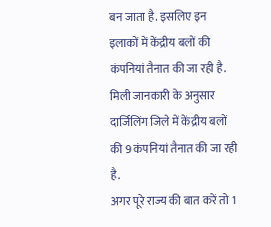बन जाता है. इसलिए इन इलाकों में केंद्रीय बलों की कंपनियां तैनात की जा रही है. मिली जानकारी के अनुसार दार्जिलिंग जिले में केंद्रीय बलों की 9 कंपनियां तैनात की जा रही है.
अगर पूरे राज्य की बात करें तो 1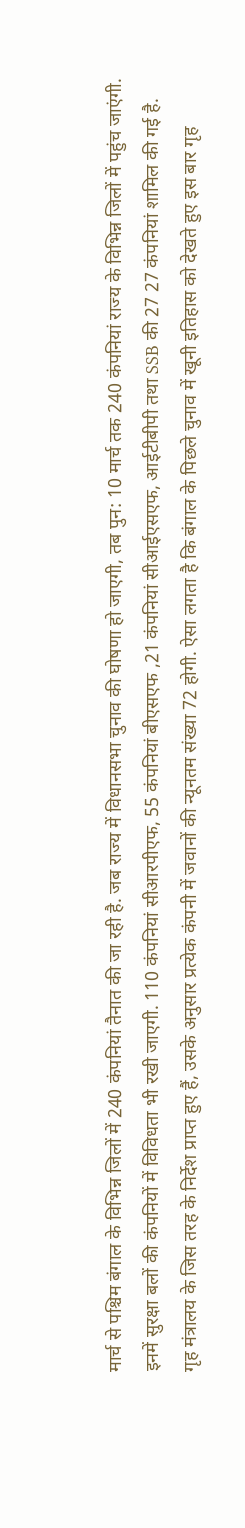मार्च से पश्चिम बंगाल के विभिन्न जिलों में 240 कंपनियां तैनात की जा रही है. जब राज्य में विधानसभा चुनाव की घोषणा हो जाएगी, तब पुन: 10 मार्च तक 240 कंपनियां राज्य के विभिन्न जिलों में पहुंच जाएंगी. इनमें सुरक्षा बलों की कंपनियों में विविधता भी रखी जाएगी. 110 कंपनियां सीआरपीएफ, 55 कंपनियां बीएसएफ ,21 कंपनियां सीआईएसएफ, आईटीबीपी तथा SSB की 27 27 कंपनियां शामिल की गई है.
गृह मंत्रालय के जिस तरह के निर्देश प्राप्त हुए हैं, उसके अनुसार प्रत्येक कंपनी में जवानों की न्यूनतम संख्या 72 होगी. ऐसा लगता है कि बंगाल के पिछले चुनाव में खूनी इतिहास को देखते हुए इस बार गृह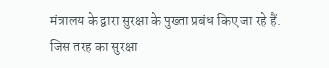मंत्रालय के द्वारा सुरक्षा के पुख्ता प्रबंध किए जा रहे हैं. जिस तरह का सुरक्षा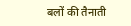बलों की तैनाती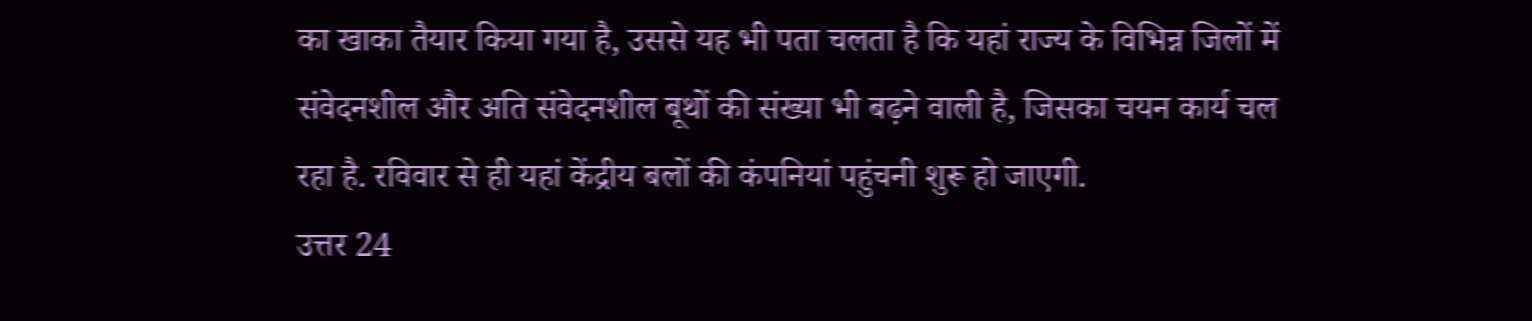का खाका तैयार किया गया है, उससे यह भी पता चलता है कि यहां राज्य के विभिन्न जिलों में संवेदनशील और अति संवेदनशील बूथों की संख्या भी बढ़ने वाली है, जिसका चयन कार्य चल रहा है. रविवार से ही यहां केंद्रीय बलों की कंपनियां पहुंचनी शुरू हो जाएगी.
उत्तर 24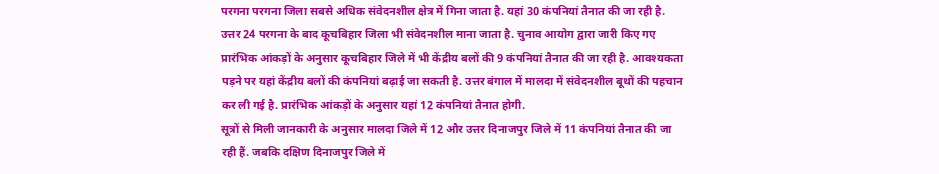परगना परगना जिला सबसे अधिक संवेदनशील क्षेत्र में गिना जाता है. यहां 30 कंपनियां तैनात की जा रही है. उत्तर 24 परगना के बाद कूचबिहार जिला भी संवेदनशील माना जाता है. चुनाव आयोग द्वारा जारी किए गए प्रारंभिक आंकड़ों के अनुसार कूचबिहार जिले में भी केंद्रीय बलों की 9 कंपनियां तैनात की जा रही है. आवश्यकता पड़ने पर यहां केंद्रीय बलों की कंपनियां बढ़ाई जा सकती है. उत्तर बंगाल में मालदा में संवेदनशील बूथों की पहचान कर ली गई है. प्रारंभिक आंकड़ों के अनुसार यहां 12 कंपनियां तैनात होगी.
सूत्रों से मिली जानकारी के अनुसार मालदा जिले में 12 और उत्तर दिनाजपुर जिले में 11 कंपनियां तैनात की जा रही हैं. जबकि दक्षिण दिनाजपुर जिले में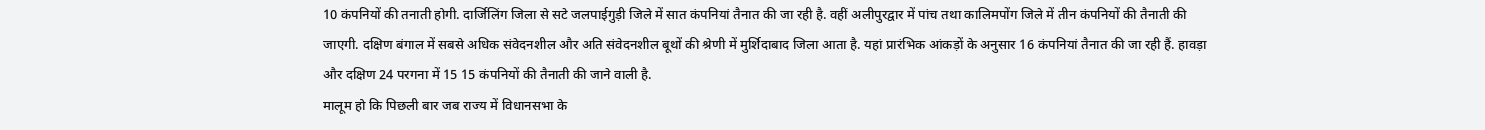10 कंपनियों की तनाती होगी. दार्जिलिंग जिला से सटे जलपाईगुड़ी जिले में सात कंपनियां तैनात की जा रही है. वहीं अलीपुरद्वार में पांच तथा कालिमपोंग जिले में तीन कंपनियों की तैनाती की जाएगी. दक्षिण बंगाल में सबसे अधिक संवेदनशील और अति संवेदनशील बूथों की श्रेणी में मुर्शिदाबाद जिला आता है. यहां प्रारंभिक आंकड़ों के अनुसार 16 कंपनियां तैनात की जा रही हैं. हावड़ा और दक्षिण 24 परगना में 15 15 कंपनियों की तैनाती की जाने वाली है.
मालूम हो कि पिछली बार जब राज्य में विधानसभा के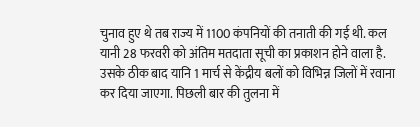चुनाव हुए थे तब राज्य में 1100 कंपनियों की तनाती की गई थी. कल यानी 28 फरवरी को अंतिम मतदाता सूची का प्रकाशन होने वाला है. उसके ठीक बाद यानि 1 मार्च से केंद्रीय बलों को विभिन्न जिलों में रवाना कर दिया जाएगा. पिछली बार की तुलना में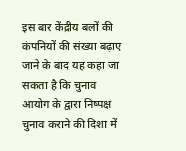इस बार केंद्रीय बलों की कंपनियों की संख्या बढ़ाए जाने के बाद यह कहा जा सकता है कि चुनाव आयोग के द्वारा निष्पक्ष चुनाव कराने की दिशा में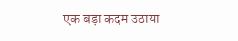एक बड़ा कदम उठाया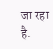जा रहा है.